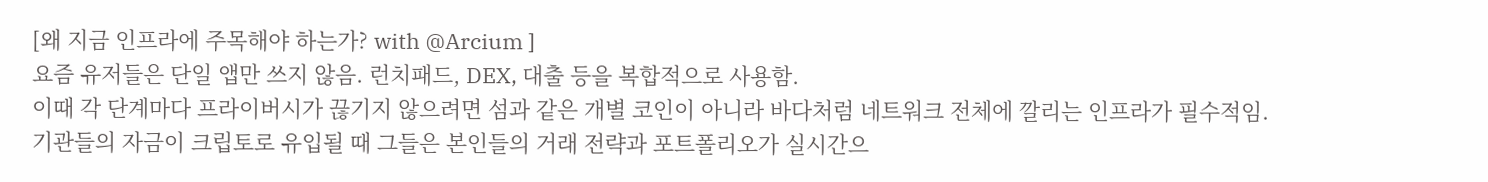[왜 지금 인프라에 주목해야 하는가? with @Arcium ]
요즘 유저들은 단일 앱만 쓰지 않음. 런치패드, DEX, 대출 등을 복합적으로 사용함.
이때 각 단계마다 프라이버시가 끊기지 않으려면 섬과 같은 개별 코인이 아니라 바다처럼 네트워크 전체에 깔리는 인프라가 필수적임.
기관들의 자금이 크립토로 유입될 때 그들은 본인들의 거래 전략과 포트폴리오가 실시간으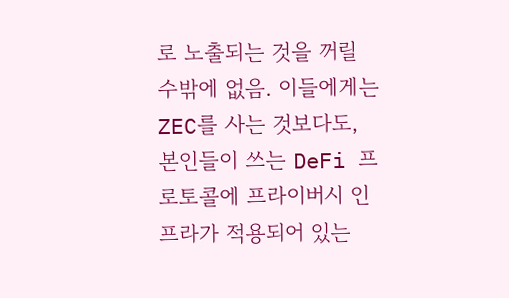로 노출되는 것을 꺼릴 수밖에 없음. 이들에게는 ZEC를 사는 것보다도, 본인들이 쓰는 DeFi 프로토콜에 프라이버시 인프라가 적용되어 있는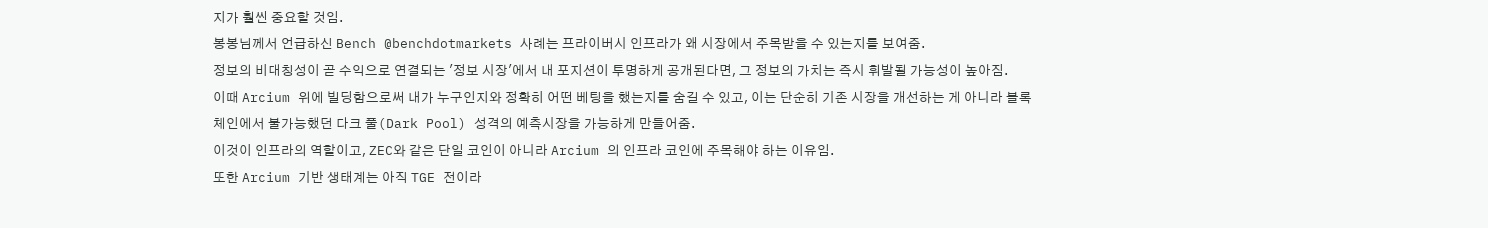지가 훨씬 중요할 것임.
봉봉님께서 언급하신 Bench @benchdotmarkets 사례는 프라이버시 인프라가 왜 시장에서 주목받을 수 있는지를 보여줌.
정보의 비대칭성이 곧 수익으로 연결되는 '정보 시장'에서 내 포지션이 투명하게 공개된다면, 그 정보의 가치는 즉시 휘발될 가능성이 높아짐.
이때 Arcium 위에 빌딩함으로써 내가 누구인지와 정확히 어떤 베팅을 했는지를 숨길 수 있고, 이는 단순히 기존 시장을 개선하는 게 아니라 블록체인에서 불가능했던 다크 풀(Dark Pool) 성격의 예측시장을 가능하게 만들어줌.
이것이 인프라의 역할이고, ZEC와 같은 단일 코인이 아니라 Arcium 의 인프라 코인에 주목해야 하는 이유임.
또한 Arcium 기반 생태계는 아직 TGE 전이라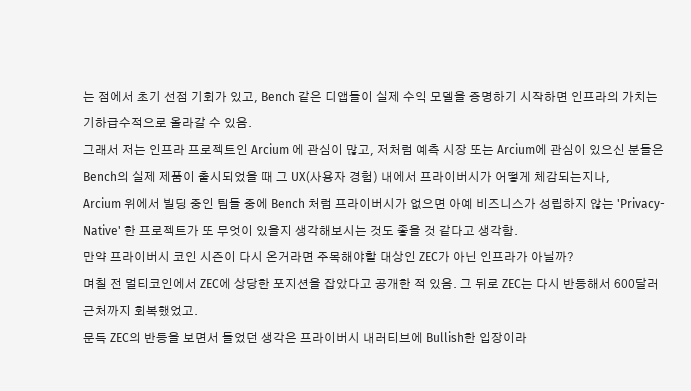는 점에서 초기 선점 기회가 있고, Bench 같은 디앱들이 실제 수익 모델을 증명하기 시작하면 인프라의 가치는 기하급수적으로 올라갈 수 있음.
그래서 저는 인프라 프로젝트인 Arcium 에 관심이 많고, 저처럼 예측 시장 또는 Arcium에 관심이 있으신 분들은
Bench의 실제 제품이 출시되었을 때 그 UX(사용자 경험) 내에서 프라이버시가 어떻게 체감되는지나,
Arcium 위에서 빌딩 중인 팀들 중에 Bench 처럼 프라이버시가 없으면 아예 비즈니스가 성립하지 않는 'Privacy-Native' 한 프로젝트가 또 무엇이 있을지 생각해보시는 것도 좋을 것 같다고 생각함.
만약 프라이버시 코인 시즌이 다시 온거라면 주목해야할 대상인 ZEC가 아닌 인프라가 아닐까?
며칠 전 멀티코인에서 ZEC에 상당한 포지션을 잡았다고 공개한 적 있음. 그 뒤로 ZEC는 다시 반등해서 600달러 근처까지 회복했었고.
문득 ZEC의 반등을 보면서 들었던 생각은 프라이버시 내러티브에 Bullish한 입장이라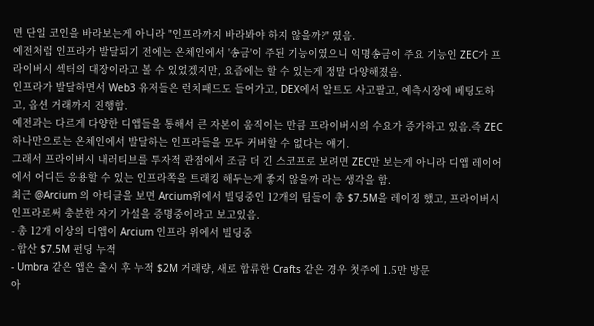면 단일 코인을 바라보는게 아니라 "인프라까지 바라봐야 하지 않을까?" 였음.
예전처럼 인프라가 발달되기 전에는 온체인에서 '송금'이 주된 기능이였으니 익명송금이 주요 기능인 ZEC가 프라이버시 섹터의 대장이라고 볼 수 있었겠지만, 요즘에는 할 수 있는게 정말 다양해졌음.
인프라가 발달하면서 Web3 유저들은 런치패드도 들어가고, DEX에서 알트도 사고팔고, 예측시장에 베팅도하고, 옵션 거래까지 진행함.
예전과는 다르게 다양한 디앱들을 통해서 큰 자본이 움직이는 만큼 프라이버시의 수요가 증가하고 있음.즉 ZEC 하나만으로는 온체인에서 발달하는 인프라들을 모두 커버할 수 없다는 얘기.
그래서 프라이버시 내러티브를 투자적 관점에서 조금 더 긴 스코프로 보려면 ZEC만 보는게 아니라 디앱 레이어에서 어디든 응용할 수 있는 인프라쪽을 트래킹 해두는게 좋지 않을까 라는 생각을 함.
최근 @Arcium 의 아티클을 보면 Arcium위에서 빌딩중인 12개의 팀들이 총 $7.5M을 레이징 했고, 프라이버시 인프라로써 충분한 자기 가설을 증명중이라고 보고있음.
- 총 12개 이상의 디앱이 Arcium 인프라 위에서 빌딩중
- 합산 $7.5M 펀딩 누적
- Umbra 같은 앱은 출시 후 누적 $2M 거래량, 새로 합류한 Crafts 같은 경우 첫주에 1.5만 방문
아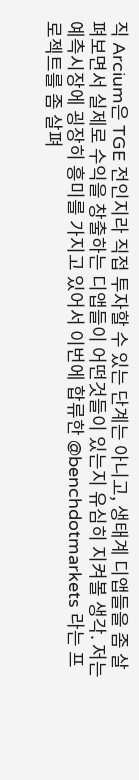직 Arcium은 TGE 전인지라 직접 투자할 수 있는 단계는 아니고, 생태계 디앱들을 좀 살펴보면서 실제로 수익을 창출하는 디앱들이 어떤것들이 있는지 유심히 지켜볼 생각. 저는 예측시장에 굉장히 흥미를 가지고 있어서 이번에 합류한 @benchdotmarkets 라는 프로젝트를 좀 살펴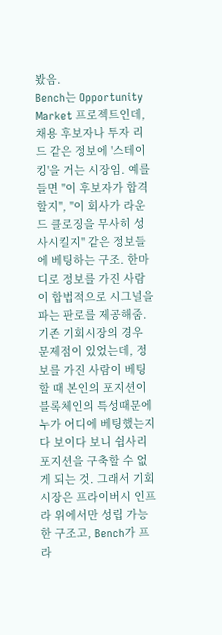봤음.
Bench는 Opportunity Market 프로젝트인데, 채용 후보자나 투자 리드 같은 정보에 '스테이킹'을 거는 시장임. 예를 들면 "이 후보자가 합격할지", "이 회사가 라운드 클로징을 무사히 성사시킬지" 같은 정보들에 베팅하는 구조. 한마디로 정보를 가진 사람이 합법적으로 시그널을 파는 판로를 제공해줌.
기존 기회시장의 경우 문제점이 있었는데, 정보를 가진 사람이 베팅할 때 본인의 포지션이 블록체인의 특성때문에 누가 어디에 베팅했는지 다 보이다 보니 쉽사리 포지션을 구축할 수 없게 되는 것. 그래서 기회시장은 프라이버시 인프라 위에서만 성립 가능한 구조고, Bench가 프라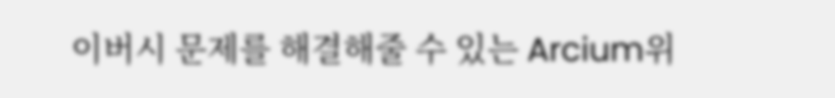이버시 문제를 해결해줄 수 있는 Arcium위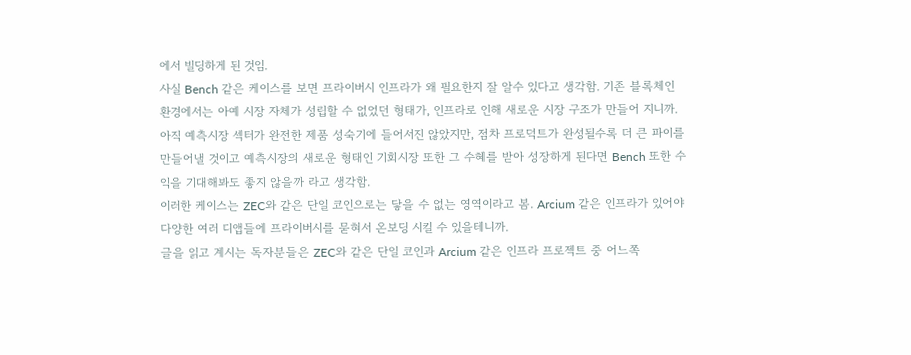에서 빌딩하게 된 것임.
사실 Bench 같은 케이스를 보면 프라이버시 인프라가 왜 필요한지 잘 알수 있다고 생각함. 기존 블록체인 환경에서는 아예 시장 자체가 성립할 수 없었던 형태가, 인프라로 인해 새로운 시장 구조가 만들어 지니까.
아직 예측시장 섹터가 완전한 제품 성숙기에 들어서진 않았지만, 점차 프로덕트가 완성될수록 더 큰 파이를 만들어낼 것이고 예측시장의 새로운 형태인 기회시장 또한 그 수혜를 받아 성장하게 된다면 Bench 또한 수익을 기대해봐도 좋지 않을까 라고 생각함.
이러한 케이스는 ZEC와 같은 단일 코인으로는 닿을 수 없는 영역이라고 봄. Arcium 같은 인프라가 있어야 다양한 여러 디앱들에 프라이버시를 묻혀서 온보딩 시킬 수 있을테니까.
글을 읽고 계시는 독자분들은 ZEC와 같은 단일 코인과 Arcium 같은 인프라 프로젝트 중 어느쪽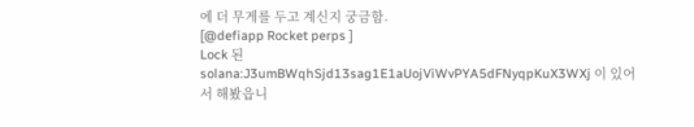에 더 무게를 두고 계신지 궁금함.
[@defiapp Rocket perps ]
Lock 된 solana:J3umBWqhSjd13sag1E1aUojViWvPYA5dFNyqpKuX3WXj 이 있어서 해봤읍니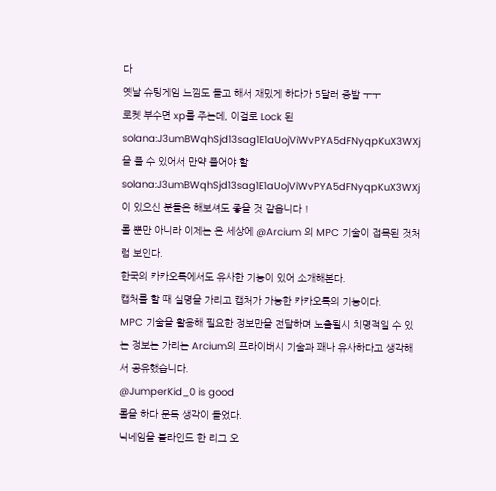다
옛날 슈팅게임 느낌도 들고 해서 재밌게 하다가 5달러 증발 ㅜㅜ
로켓 부수면 xp를 주는데, 이걸로 Lock 된 solana:J3umBWqhSjd13sag1E1aUojViWvPYA5dFNyqpKuX3WXj 을 풀 수 있어서 만약 풀어야 할 solana:J3umBWqhSjd13sag1E1aUojViWvPYA5dFNyqpKuX3WXj이 있으신 분들은 해보셔도 좋을 것 같읍니다 !
롤 뿐만 아니라 이제는 온 세상에 @Arcium 의 MPC 기술이 접목된 것처럼 보인다.
한국의 카카오톡에서도 유사한 기능이 있어 소개해본다.
캡처를 할 때 실명을 가리고 캡처가 가능한 카카오톡의 기능이다.
MPC 기술을 활용해 필요한 정보만을 전달하며 노출될시 치명적일 수 있는 정보는 가리는 Arcium의 프라이버시 기술과 꽤나 유사하다고 생각해서 공유했습니다.
@JumperKid_0 is good
롤을 하다 문득 생각이 들었다.
닉네임을 블라인드 한 리그 오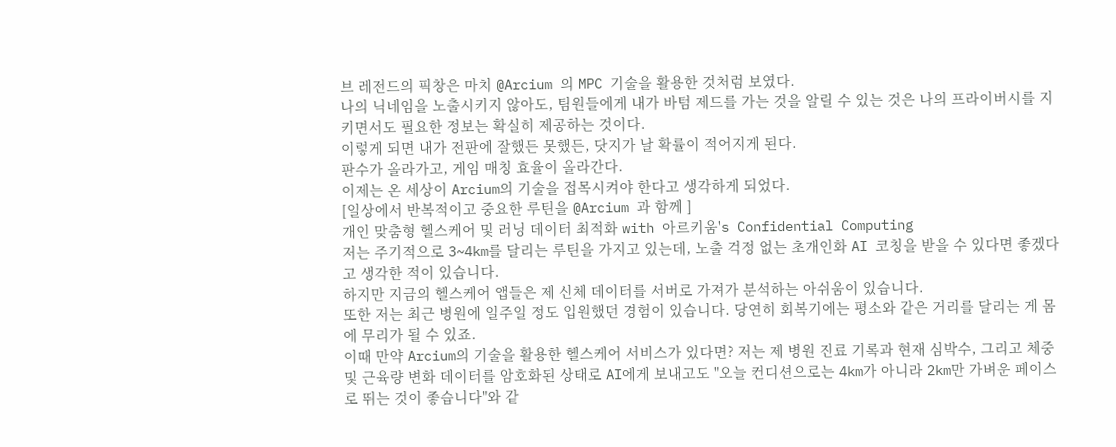브 레전드의 픽창은 마치 @Arcium 의 MPC 기술을 활용한 것처럼 보였다.
나의 닉네임을 노출시키지 않아도, 팀원들에게 내가 바텀 제드를 가는 것을 알릴 수 있는 것은 나의 프라이버시를 지키면서도 필요한 정보는 확실히 제공하는 것이다.
이렇게 되면 내가 전판에 잘했든 못했든, 닷지가 날 확률이 적어지게 된다.
판수가 올라가고, 게임 매칭 효율이 올라간다.
이제는 온 세상이 Arcium의 기술을 접목시켜야 한다고 생각하게 되었다.
[일상에서 반복적이고 중요한 루틴을 @Arcium 과 함께 ]
개인 맞춤형 헬스케어 및 러닝 데이터 최적화 with 아르키움's Confidential Computing
저는 주기적으로 3~4km를 달리는 루틴을 가지고 있는데, 노출 걱정 없는 초개인화 AI 코칭을 받을 수 있다면 좋겠다고 생각한 적이 있습니다.
하지만 지금의 헬스케어 앱들은 제 신체 데이터를 서버로 가져가 분석하는 아쉬움이 있습니다.
또한 저는 최근 병원에 일주일 정도 입원했던 경험이 있습니다. 당연히 회복기에는 평소와 같은 거리를 달리는 게 몸에 무리가 될 수 있죠.
이때 만약 Arcium의 기술을 활용한 헬스케어 서비스가 있다면? 저는 제 병원 진료 기록과 현재 심박수, 그리고 체중 및 근육량 변화 데이터를 암호화된 상태로 AI에게 보내고도 "오늘 컨디션으로는 4km가 아니라 2km만 가벼운 페이스로 뛰는 것이 좋습니다"와 같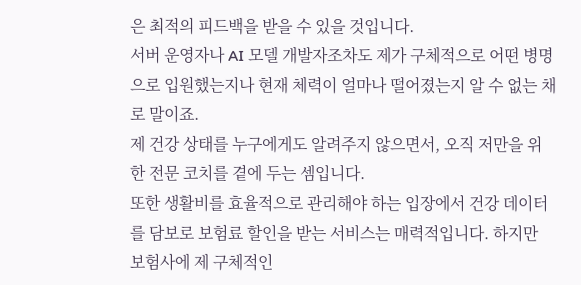은 최적의 피드백을 받을 수 있을 것입니다.
서버 운영자나 AI 모델 개발자조차도 제가 구체적으로 어떤 병명으로 입원했는지나 현재 체력이 얼마나 떨어졌는지 알 수 없는 채로 말이죠.
제 건강 상태를 누구에게도 알려주지 않으면서, 오직 저만을 위한 전문 코치를 곁에 두는 셈입니다.
또한 생활비를 효율적으로 관리해야 하는 입장에서 건강 데이터를 담보로 보험료 할인을 받는 서비스는 매력적입니다. 하지만 보험사에 제 구체적인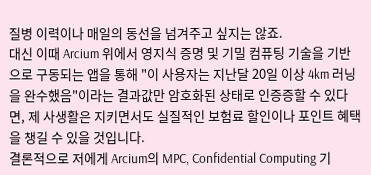질병 이력이나 매일의 동선을 넘겨주고 싶지는 않죠.
대신 이때 Arcium 위에서 영지식 증명 및 기밀 컴퓨팅 기술을 기반으로 구동되는 앱을 통해 "이 사용자는 지난달 20일 이상 4km 러닝을 완수했음"이라는 결과값만 암호화된 상태로 인증증할 수 있다면, 제 사생활은 지키면서도 실질적인 보험료 할인이나 포인트 혜택을 챙길 수 있을 것입니다.
결론적으로 저에게 Arcium의 MPC, Confidential Computing 기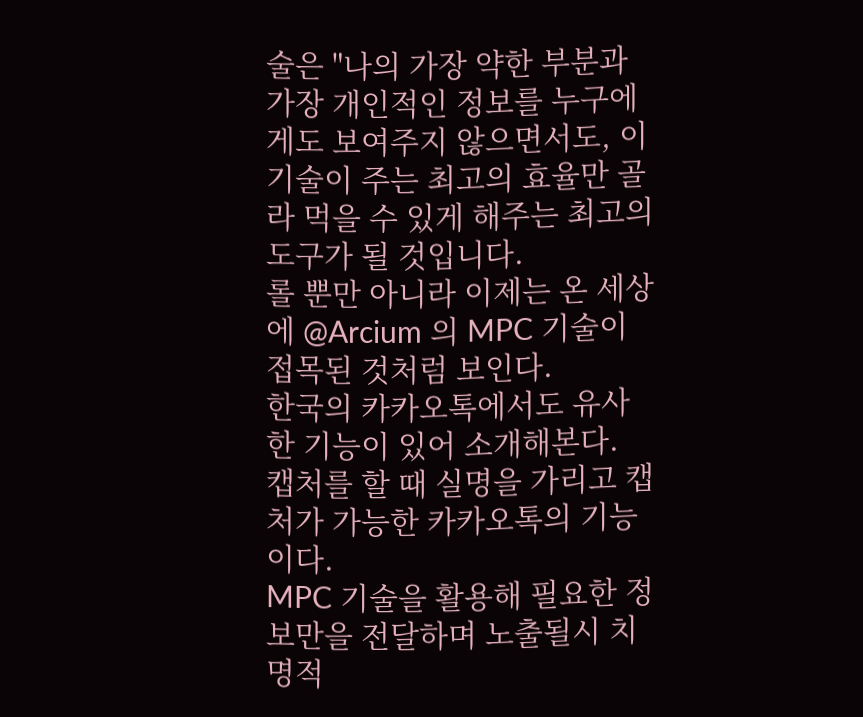술은 "나의 가장 약한 부분과 가장 개인적인 정보를 누구에게도 보여주지 않으면서도, 이 기술이 주는 최고의 효율만 골라 먹을 수 있게 해주는 최고의 도구가 될 것입니다.
롤 뿐만 아니라 이제는 온 세상에 @Arcium 의 MPC 기술이 접목된 것처럼 보인다.
한국의 카카오톡에서도 유사한 기능이 있어 소개해본다.
캡처를 할 때 실명을 가리고 캡처가 가능한 카카오톡의 기능이다.
MPC 기술을 활용해 필요한 정보만을 전달하며 노출될시 치명적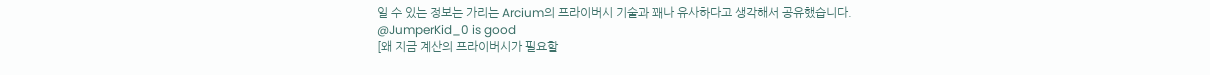일 수 있는 정보는 가리는 Arcium의 프라이버시 기술과 꽤나 유사하다고 생각해서 공유했습니다.
@JumperKid_0 is good
[왜 지금 계산의 프라이버시가 필요할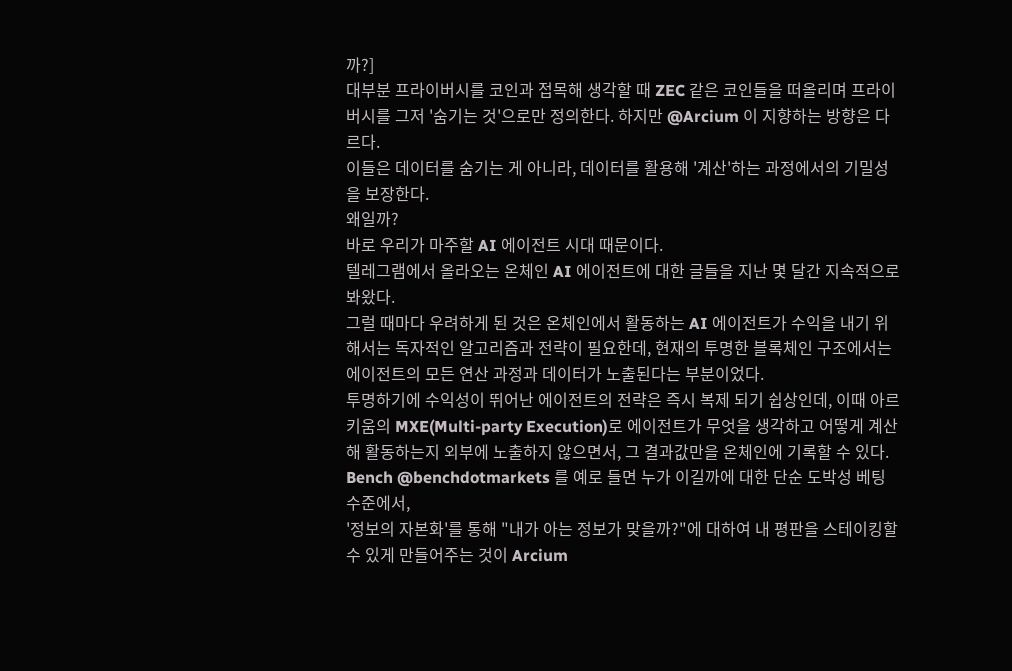까?]
대부분 프라이버시를 코인과 접목해 생각할 때 ZEC 같은 코인들을 떠올리며 프라이버시를 그저 '숨기는 것'으로만 정의한다. 하지만 @Arcium 이 지향하는 방향은 다르다.
이들은 데이터를 숨기는 게 아니라, 데이터를 활용해 '계산'하는 과정에서의 기밀성을 보장한다.
왜일까?
바로 우리가 마주할 AI 에이전트 시대 때문이다.
텔레그램에서 올라오는 온체인 AI 에이전트에 대한 글들을 지난 몇 달간 지속적으로 봐왔다.
그럴 때마다 우려하게 된 것은 온체인에서 활동하는 AI 에이전트가 수익을 내기 위해서는 독자적인 알고리즘과 전략이 필요한데, 현재의 투명한 블록체인 구조에서는 에이전트의 모든 연산 과정과 데이터가 노출된다는 부분이었다.
투명하기에 수익성이 뛰어난 에이전트의 전략은 즉시 복제 되기 쉽상인데, 이때 아르키움의 MXE(Multi-party Execution)로 에이전트가 무엇을 생각하고 어떻게 계산해 활동하는지 외부에 노출하지 않으면서, 그 결과값만을 온체인에 기록할 수 있다.
Bench @benchdotmarkets 를 예로 들면 누가 이길까에 대한 단순 도박성 베팅 수준에서,
'정보의 자본화'를 통해 "내가 아는 정보가 맞을까?"에 대하여 내 평판을 스테이킹할 수 있게 만들어주는 것이 Arcium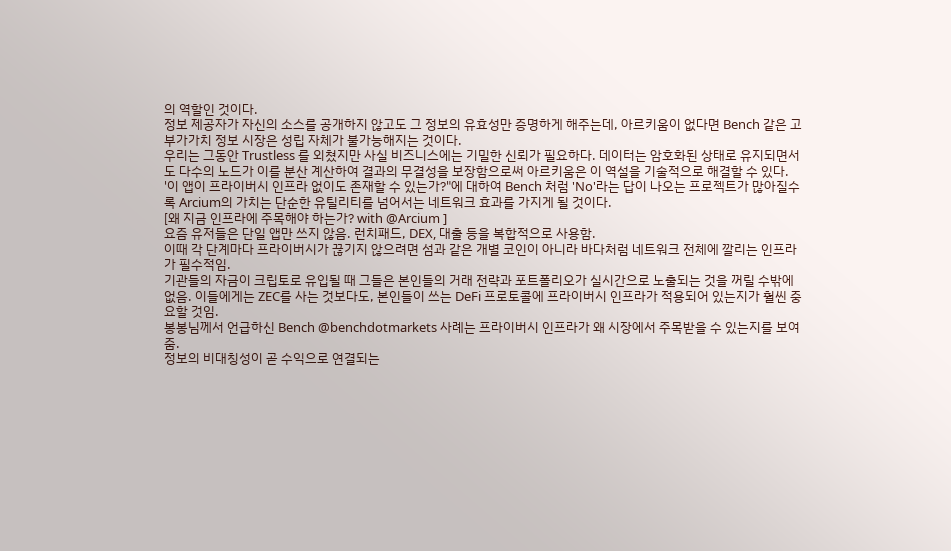의 역할인 것이다.
정보 제공자가 자신의 소스를 공개하지 않고도 그 정보의 유효성만 증명하게 해주는데, 아르키움이 없다면 Bench 같은 고부가가치 정보 시장은 성립 자체가 불가능해지는 것이다.
우리는 그동안 Trustless 를 외쳤지만 사실 비즈니스에는 기밀한 신뢰가 필요하다. 데이터는 암호화된 상태로 유지되면서도 다수의 노드가 이를 분산 계산하여 결과의 무결성을 보장함으로써 아르키움은 이 역설을 기술적으로 해결할 수 있다.
'이 앱이 프라이버시 인프라 없이도 존재할 수 있는가?"에 대하여 Bench 처럼 'No'라는 답이 나오는 프로젝트가 많아질수록 Arcium의 가치는 단순한 유틸리티를 넘어서는 네트워크 효과를 가지게 될 것이다.
[왜 지금 인프라에 주목해야 하는가? with @Arcium ]
요즘 유저들은 단일 앱만 쓰지 않음. 런치패드, DEX, 대출 등을 복합적으로 사용함.
이때 각 단계마다 프라이버시가 끊기지 않으려면 섬과 같은 개별 코인이 아니라 바다처럼 네트워크 전체에 깔리는 인프라가 필수적임.
기관들의 자금이 크립토로 유입될 때 그들은 본인들의 거래 전략과 포트폴리오가 실시간으로 노출되는 것을 꺼릴 수밖에 없음. 이들에게는 ZEC를 사는 것보다도, 본인들이 쓰는 DeFi 프로토콜에 프라이버시 인프라가 적용되어 있는지가 훨씬 중요할 것임.
봉봉님께서 언급하신 Bench @benchdotmarkets 사례는 프라이버시 인프라가 왜 시장에서 주목받을 수 있는지를 보여줌.
정보의 비대칭성이 곧 수익으로 연결되는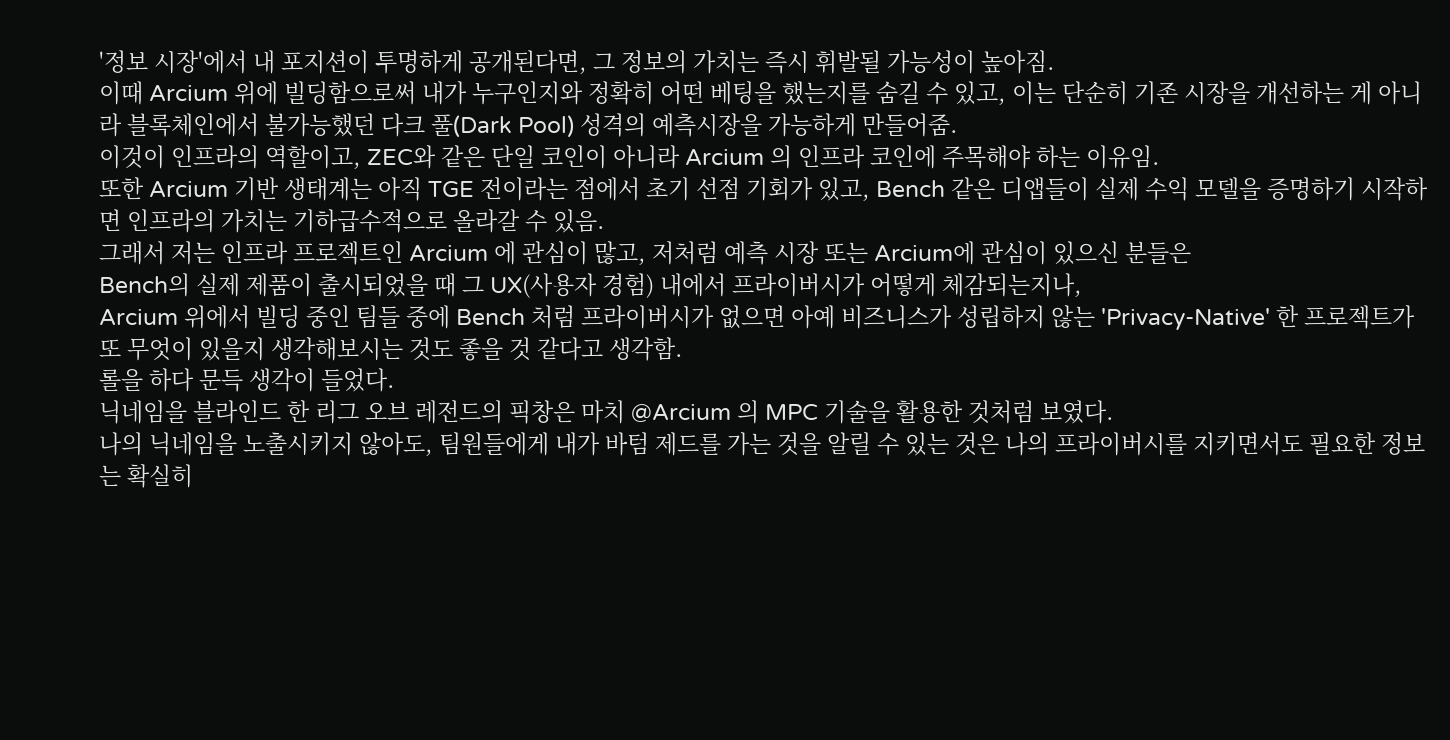'정보 시장'에서 내 포지션이 투명하게 공개된다면, 그 정보의 가치는 즉시 휘발될 가능성이 높아짐.
이때 Arcium 위에 빌딩함으로써 내가 누구인지와 정확히 어떤 베팅을 했는지를 숨길 수 있고, 이는 단순히 기존 시장을 개선하는 게 아니라 블록체인에서 불가능했던 다크 풀(Dark Pool) 성격의 예측시장을 가능하게 만들어줌.
이것이 인프라의 역할이고, ZEC와 같은 단일 코인이 아니라 Arcium 의 인프라 코인에 주목해야 하는 이유임.
또한 Arcium 기반 생태계는 아직 TGE 전이라는 점에서 초기 선점 기회가 있고, Bench 같은 디앱들이 실제 수익 모델을 증명하기 시작하면 인프라의 가치는 기하급수적으로 올라갈 수 있음.
그래서 저는 인프라 프로젝트인 Arcium 에 관심이 많고, 저처럼 예측 시장 또는 Arcium에 관심이 있으신 분들은
Bench의 실제 제품이 출시되었을 때 그 UX(사용자 경험) 내에서 프라이버시가 어떻게 체감되는지나,
Arcium 위에서 빌딩 중인 팀들 중에 Bench 처럼 프라이버시가 없으면 아예 비즈니스가 성립하지 않는 'Privacy-Native' 한 프로젝트가 또 무엇이 있을지 생각해보시는 것도 좋을 것 같다고 생각함.
롤을 하다 문득 생각이 들었다.
닉네임을 블라인드 한 리그 오브 레전드의 픽창은 마치 @Arcium 의 MPC 기술을 활용한 것처럼 보였다.
나의 닉네임을 노출시키지 않아도, 팀원들에게 내가 바텀 제드를 가는 것을 알릴 수 있는 것은 나의 프라이버시를 지키면서도 필요한 정보는 확실히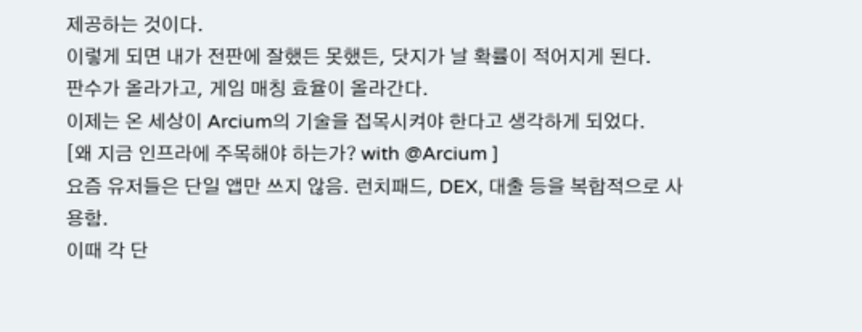제공하는 것이다.
이렇게 되면 내가 전판에 잘했든 못했든, 닷지가 날 확률이 적어지게 된다.
판수가 올라가고, 게임 매칭 효율이 올라간다.
이제는 온 세상이 Arcium의 기술을 접목시켜야 한다고 생각하게 되었다.
[왜 지금 인프라에 주목해야 하는가? with @Arcium ]
요즘 유저들은 단일 앱만 쓰지 않음. 런치패드, DEX, 대출 등을 복합적으로 사용함.
이때 각 단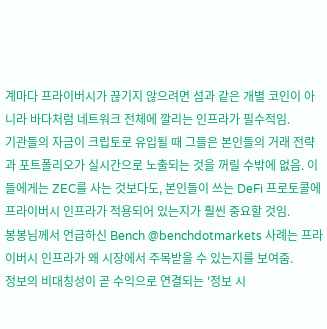계마다 프라이버시가 끊기지 않으려면 섬과 같은 개별 코인이 아니라 바다처럼 네트워크 전체에 깔리는 인프라가 필수적임.
기관들의 자금이 크립토로 유입될 때 그들은 본인들의 거래 전략과 포트폴리오가 실시간으로 노출되는 것을 꺼릴 수밖에 없음. 이들에게는 ZEC를 사는 것보다도, 본인들이 쓰는 DeFi 프로토콜에 프라이버시 인프라가 적용되어 있는지가 훨씬 중요할 것임.
봉봉님께서 언급하신 Bench @benchdotmarkets 사례는 프라이버시 인프라가 왜 시장에서 주목받을 수 있는지를 보여줌.
정보의 비대칭성이 곧 수익으로 연결되는 '정보 시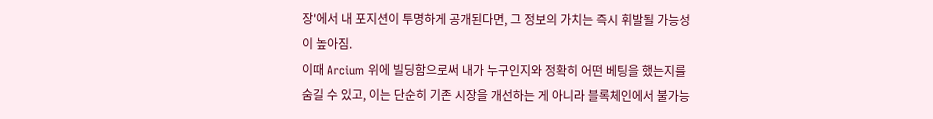장'에서 내 포지션이 투명하게 공개된다면, 그 정보의 가치는 즉시 휘발될 가능성이 높아짐.
이때 Arcium 위에 빌딩함으로써 내가 누구인지와 정확히 어떤 베팅을 했는지를 숨길 수 있고, 이는 단순히 기존 시장을 개선하는 게 아니라 블록체인에서 불가능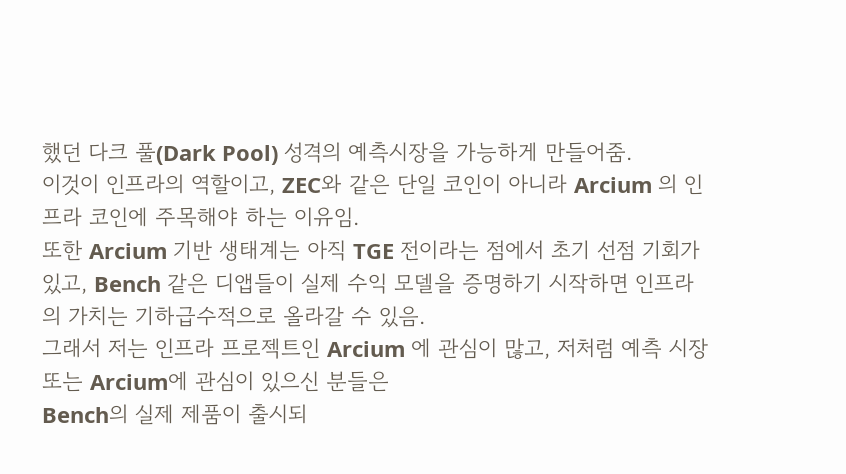했던 다크 풀(Dark Pool) 성격의 예측시장을 가능하게 만들어줌.
이것이 인프라의 역할이고, ZEC와 같은 단일 코인이 아니라 Arcium 의 인프라 코인에 주목해야 하는 이유임.
또한 Arcium 기반 생태계는 아직 TGE 전이라는 점에서 초기 선점 기회가 있고, Bench 같은 디앱들이 실제 수익 모델을 증명하기 시작하면 인프라의 가치는 기하급수적으로 올라갈 수 있음.
그래서 저는 인프라 프로젝트인 Arcium 에 관심이 많고, 저처럼 예측 시장 또는 Arcium에 관심이 있으신 분들은
Bench의 실제 제품이 출시되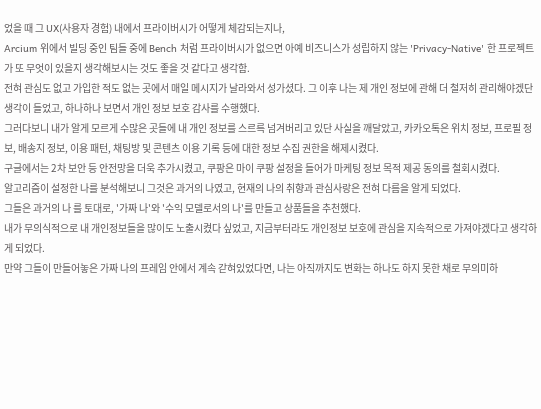었을 때 그 UX(사용자 경험) 내에서 프라이버시가 어떻게 체감되는지나,
Arcium 위에서 빌딩 중인 팀들 중에 Bench 처럼 프라이버시가 없으면 아예 비즈니스가 성립하지 않는 'Privacy-Native' 한 프로젝트가 또 무엇이 있을지 생각해보시는 것도 좋을 것 같다고 생각함.
전혀 관심도 없고 가입한 적도 없는 곳에서 매일 메시지가 날라와서 성가셨다. 그 이후 나는 제 개인 정보에 관해 더 철저히 관리해야겠단 생각이 들었고, 하나하나 보면서 개인 정보 보호 감사를 수행했다.
그러다보니 내가 알게 모르게 수많은 곳들에 내 개인 정보를 스르륵 넘겨버리고 있단 사실을 깨달았고, 카카오톡은 위치 정보, 프로필 정보, 배송지 정보, 이용 패턴, 채팅방 및 콘텐츠 이용 기록 등에 대한 정보 수집 권한을 해제시켰다.
구글에서는 2차 보안 등 안전망을 더욱 추가시켰고, 쿠팡은 마이 쿠팡 설정을 들어가 마케팅 정보 목적 제공 동의를 철회시켰다.
알고리즘이 설정한 나를 분석해보니 그것은 과거의 나였고, 현재의 나의 취향과 관심사랑은 전혀 다름을 알게 되었다.
그들은 과거의 나 를 토대로, '가짜 나'와 '수익 모델로서의 나'를 만들고 상품들을 추천했다.
내가 무의식적으로 내 개인정보들을 많이도 노출시켰다 싶었고, 지금부터라도 개인정보 보호에 관심을 지속적으로 가져야겠다고 생각하게 되었다.
만약 그들이 만들어놓은 가짜 나의 프레임 안에서 계속 갇혀있었다면, 나는 아직까지도 변화는 하나도 하지 못한 채로 무의미하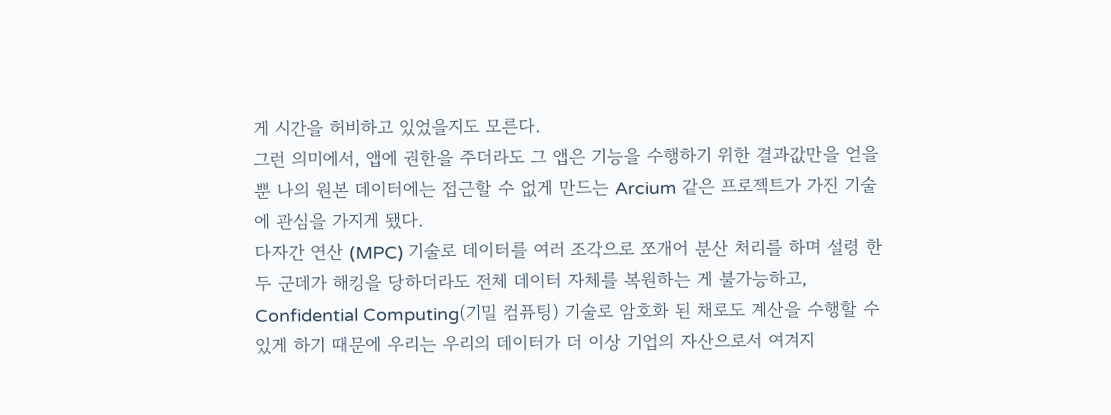게 시간을 허비하고 있었을지도 모른다.
그런 의미에서, 앱에 권한을 주더라도 그 앱은 기능을 수행하기 위한 결과값만을 얻을 뿐 나의 원본 데이터에는 접근할 수 없게 만드는 Arcium 같은 프로젝트가 가진 기술에 관심을 가지게 됐다.
다자간 연산 (MPC) 기술로 데이터를 여러 조각으로 쪼개어 분산 처리를 하며 설령 한두 군데가 해킹을 당하더라도 전체 데이터 자체를 복원하는 게 불가능하고,
Confidential Computing(기밀 컴퓨팅) 기술로 암호화 된 채로도 계산을 수행할 수 있게 하기 때문에 우리는 우리의 데이터가 더 이상 기업의 자산으로서 여겨지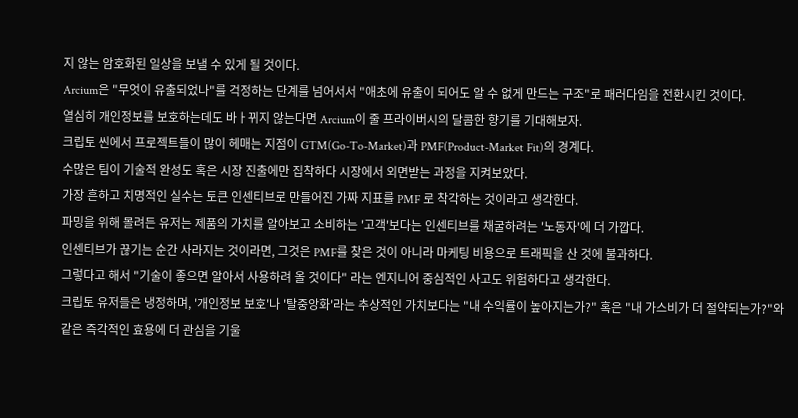지 않는 암호화된 일상을 보낼 수 있게 될 것이다.
Arcium은 "무엇이 유출되었나"를 걱정하는 단계를 넘어서서 "애초에 유출이 되어도 알 수 없게 만드는 구조"로 패러다임을 전환시킨 것이다.
열심히 개인정보를 보호하는데도 바ㅏ뀌지 않는다면 Arcium이 줄 프라이버시의 달콤한 향기를 기대해보자.
크립토 씬에서 프로젝트들이 많이 헤매는 지점이 GTM(Go-To-Market)과 PMF(Product-Market Fit)의 경계다.
수많은 팀이 기술적 완성도 혹은 시장 진출에만 집착하다 시장에서 외면받는 과정을 지켜보았다.
가장 흔하고 치명적인 실수는 토큰 인센티브로 만들어진 가짜 지표를 PMF 로 착각하는 것이라고 생각한다.
파밍을 위해 몰려든 유저는 제품의 가치를 알아보고 소비하는 '고객'보다는 인센티브를 채굴하려는 '노동자'에 더 가깝다.
인센티브가 끊기는 순간 사라지는 것이라면, 그것은 PMF를 찾은 것이 아니라 마케팅 비용으로 트래픽을 산 것에 불과하다.
그렇다고 해서 "기술이 좋으면 알아서 사용하려 올 것이다" 라는 엔지니어 중심적인 사고도 위험하다고 생각한다.
크립토 유저들은 냉정하며, '개인정보 보호'나 '탈중앙화'라는 추상적인 가치보다는 "내 수익률이 높아지는가?" 혹은 "내 가스비가 더 절약되는가?"와 같은 즉각적인 효용에 더 관심을 기울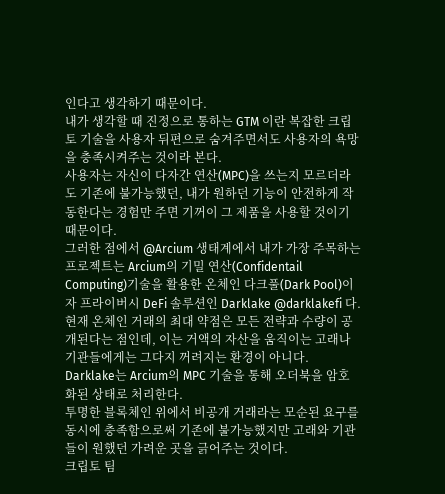인다고 생각하기 때문이다.
내가 생각할 때 진정으로 통하는 GTM 이란 복잡한 크립토 기술을 사용자 뒤편으로 숨겨주면서도 사용자의 욕망을 충족시켜주는 것이라 본다.
사용자는 자신이 다자간 연산(MPC)을 쓰는지 모르더라도 기존에 불가능했던, 내가 원하던 기능이 안전하게 작동한다는 경험만 주면 기꺼이 그 제품을 사용할 것이기 때문이다.
그러한 점에서 @Arcium 생태계에서 내가 가장 주목하는 프로젝트는 Arcium의 기밀 연산(Confidentail Computing)기술을 활용한 온체인 다크풀(Dark Pool)이자 프라이버시 DeFi 솔루션인 Darklake @darklakefi 다.
현재 온체인 거래의 최대 약점은 모든 전략과 수량이 공개된다는 점인데, 이는 거액의 자산을 움직이는 고래나 기관들에게는 그다지 꺼려지는 환경이 아니다. Darklake는 Arcium의 MPC 기술을 통해 오더북을 암호화된 상태로 처리한다.
투명한 블록체인 위에서 비공개 거래라는 모순된 요구를 동시에 충족함으로써 기존에 불가능했지만 고래와 기관들이 원했던 가려운 곳을 긁어주는 것이다.
크립토 팀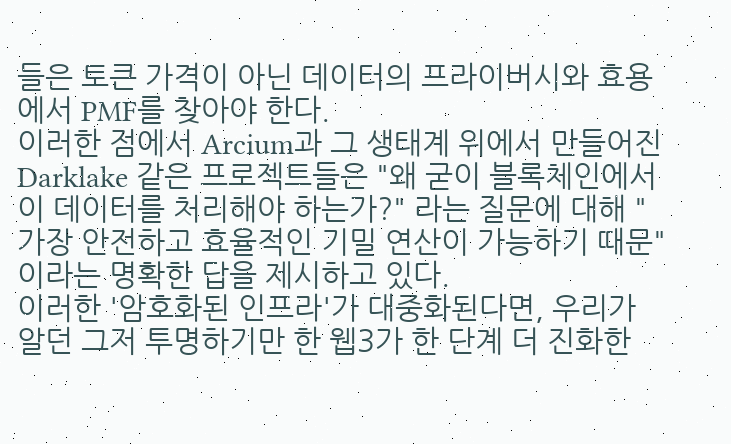들은 토큰 가격이 아닌 데이터의 프라이버시와 효용에서 PMF를 찾아야 한다.
이러한 점에서 Arcium과 그 생태계 위에서 만들어진 Darklake 같은 프로젝트들은 "왜 굳이 블록체인에서 이 데이터를 처리해야 하는가?" 라는 질문에 대해 "가장 안전하고 효율적인 기밀 연산이 가능하기 때문" 이라는 명확한 답을 제시하고 있다.
이러한 '암호화된 인프라'가 대중화된다면, 우리가 알던 그저 투명하기만 한 웹3가 한 단계 더 진화한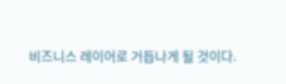비즈니스 레이어로 거듭나게 될 것이다.